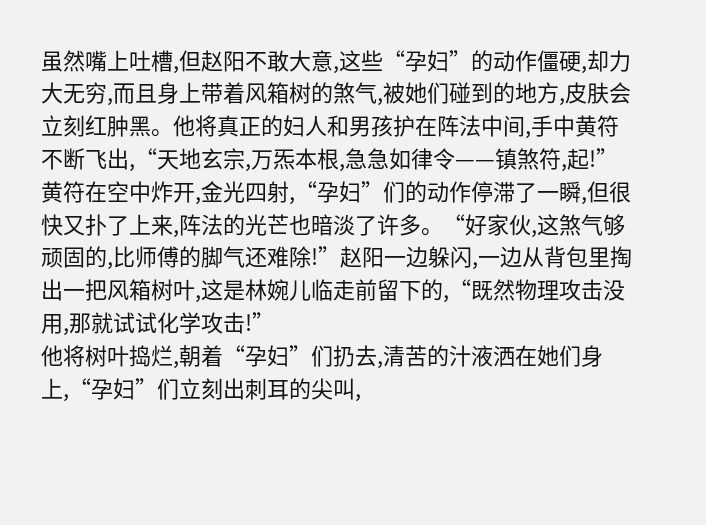虽然嘴上吐槽,但赵阳不敢大意,这些“孕妇”的动作僵硬,却力大无穷,而且身上带着风箱树的煞气,被她们碰到的地方,皮肤会立刻红肿黑。他将真正的妇人和男孩护在阵法中间,手中黄符不断飞出,“天地玄宗,万炁本根,急急如律令——镇煞符,起!”
黄符在空中炸开,金光四射,“孕妇”们的动作停滞了一瞬,但很快又扑了上来,阵法的光芒也暗淡了许多。“好家伙,这煞气够顽固的,比师傅的脚气还难除!”赵阳一边躲闪,一边从背包里掏出一把风箱树叶,这是林婉儿临走前留下的,“既然物理攻击没用,那就试试化学攻击!”
他将树叶捣烂,朝着“孕妇”们扔去,清苦的汁液洒在她们身上,“孕妇”们立刻出刺耳的尖叫,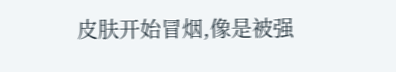皮肤开始冒烟,像是被强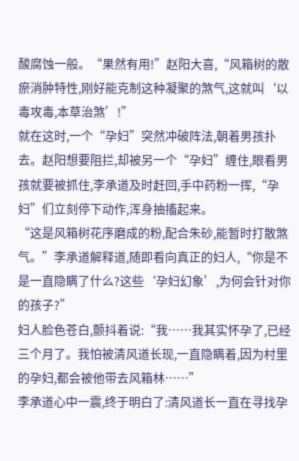酸腐蚀一般。“果然有用!”赵阳大喜,“风箱树的散瘀消肿特性,刚好能克制这种凝聚的煞气,这就叫‘以毒攻毒,本草治煞’!”
就在这时,一个“孕妇”突然冲破阵法,朝着男孩扑去。赵阳想要阻拦,却被另一个“孕妇”缠住,眼看男孩就要被抓住,李承道及时赶回,手中药粉一挥,“孕妇”们立刻停下动作,浑身抽搐起来。
“这是风箱树花序磨成的粉,配合朱砂,能暂时打散煞气。”李承道解释道,随即看向真正的妇人,“你是不是一直隐瞒了什么?这些‘孕妇幻象’,为何会针对你的孩子?”
妇人脸色苍白,颤抖着说:“我……我其实怀孕了,已经三个月了。我怕被清风道长现,一直隐瞒着,因为村里的孕妇,都会被他带去风箱林……”
李承道心中一震,终于明白了:清风道长一直在寻找孕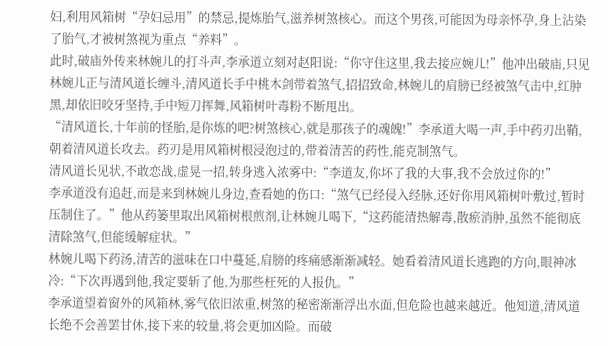妇,利用风箱树“孕妇忌用”的禁忌,提炼胎气,滋养树煞核心。而这个男孩,可能因为母亲怀孕,身上沾染了胎气,才被树煞视为重点“养料”。
此时,破庙外传来林婉儿的打斗声,李承道立刻对赵阳说:“你守住这里,我去接应婉儿!”他冲出破庙,只见林婉儿正与清风道长缠斗,清风道长手中桃木剑带着煞气,招招致命,林婉儿的肩膀已经被煞气击中,红肿黑,却依旧咬牙坚持,手中短刀挥舞,风箱树叶毒粉不断甩出。
“清风道长,十年前的怪胎,是你炼的吧?树煞核心,就是那孩子的魂魄!”李承道大喝一声,手中药刃出鞘,朝着清风道长攻去。药刃是用风箱树根浸泡过的,带着清苦的药性,能克制煞气。
清风道长见状,不敢恋战,虚晃一招,转身逃入浓雾中:“李道友,你坏了我的大事,我不会放过你的!”
李承道没有追赶,而是来到林婉儿身边,查看她的伤口:“煞气已经侵入经脉,还好你用风箱树叶敷过,暂时压制住了。”他从药篓里取出风箱树根煎剂,让林婉儿喝下,“这药能清热解毒,散瘀消肿,虽然不能彻底清除煞气,但能缓解症状。”
林婉儿喝下药汤,清苦的滋味在口中蔓延,肩膀的疼痛感渐渐减轻。她看着清风道长逃跑的方向,眼神冰冷:“下次再遇到他,我定要斩了他,为那些枉死的人报仇。”
李承道望着窗外的风箱林,雾气依旧浓重,树煞的秘密渐渐浮出水面,但危险也越来越近。他知道,清风道长绝不会善罢甘休,接下来的较量,将会更加凶险。而破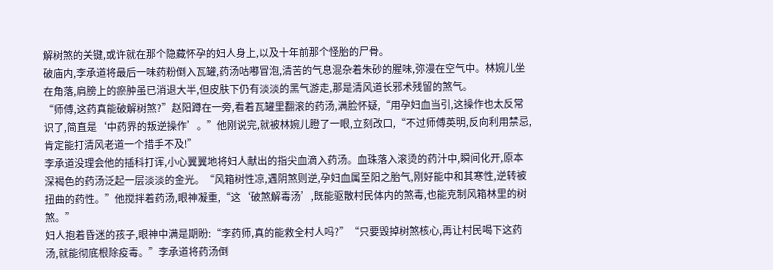解树煞的关键,或许就在那个隐藏怀孕的妇人身上,以及十年前那个怪胎的尸骨。
破庙内,李承道将最后一味药粉倒入瓦罐,药汤咕嘟冒泡,清苦的气息混杂着朱砂的腥味,弥漫在空气中。林婉儿坐在角落,肩膀上的瘀肿虽已消退大半,但皮肤下仍有淡淡的黑气游走,那是清风道长邪术残留的煞气。
“师傅,这药真能破解树煞?”赵阳蹲在一旁,看着瓦罐里翻滚的药汤,满脸怀疑,“用孕妇血当引,这操作也太反常识了,简直是‘中药界的叛逆操作’。”他刚说完,就被林婉儿瞪了一眼,立刻改口,“不过师傅英明,反向利用禁忌,肯定能打清风老道一个措手不及!”
李承道没理会他的插科打诨,小心翼翼地将妇人献出的指尖血滴入药汤。血珠落入滚烫的药汁中,瞬间化开,原本深褐色的药汤泛起一层淡淡的金光。“风箱树性凉,遇阴煞则逆,孕妇血属至阳之胎气,刚好能中和其寒性,逆转被扭曲的药性。”他搅拌着药汤,眼神凝重,“这‘破煞解毒汤’,既能驱散村民体内的煞毒,也能克制风箱林里的树煞。”
妇人抱着昏迷的孩子,眼神中满是期盼:“李药师,真的能救全村人吗?”“只要毁掉树煞核心,再让村民喝下这药汤,就能彻底根除疫毒。”李承道将药汤倒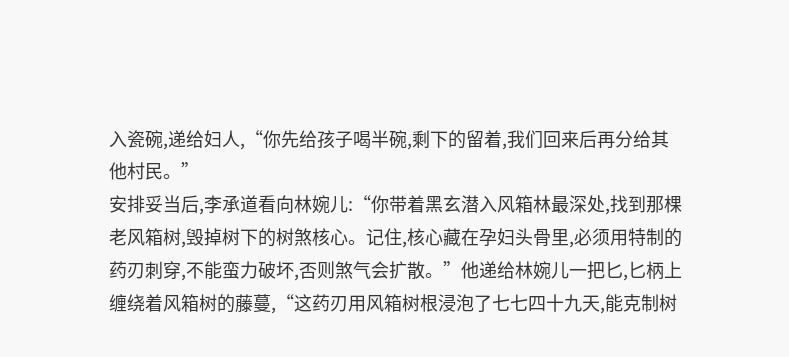入瓷碗,递给妇人,“你先给孩子喝半碗,剩下的留着,我们回来后再分给其他村民。”
安排妥当后,李承道看向林婉儿:“你带着黑玄潜入风箱林最深处,找到那棵老风箱树,毁掉树下的树煞核心。记住,核心藏在孕妇头骨里,必须用特制的药刃刺穿,不能蛮力破坏,否则煞气会扩散。”他递给林婉儿一把匕,匕柄上缠绕着风箱树的藤蔓,“这药刃用风箱树根浸泡了七七四十九天,能克制树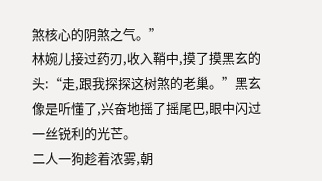煞核心的阴煞之气。”
林婉儿接过药刃,收入鞘中,摸了摸黑玄的头:“走,跟我探探这树煞的老巢。”黑玄像是听懂了,兴奋地摇了摇尾巴,眼中闪过一丝锐利的光芒。
二人一狗趁着浓雾,朝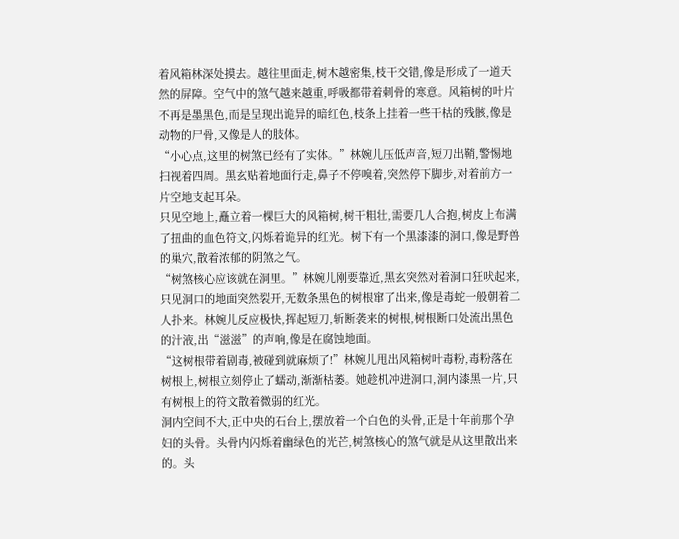着风箱林深处摸去。越往里面走,树木越密集,枝干交错,像是形成了一道天然的屏障。空气中的煞气越来越重,呼吸都带着刺骨的寒意。风箱树的叶片不再是墨黑色,而是呈现出诡异的暗红色,枝条上挂着一些干枯的残骸,像是动物的尸骨,又像是人的肢体。
“小心点,这里的树煞已经有了实体。”林婉儿压低声音,短刀出鞘,警惕地扫视着四周。黑玄贴着地面行走,鼻子不停嗅着,突然停下脚步,对着前方一片空地支起耳朵。
只见空地上,矗立着一棵巨大的风箱树,树干粗壮,需要几人合抱,树皮上布满了扭曲的血色符文,闪烁着诡异的红光。树下有一个黑漆漆的洞口,像是野兽的巢穴,散着浓郁的阴煞之气。
“树煞核心应该就在洞里。”林婉儿刚要靠近,黑玄突然对着洞口狂吠起来,只见洞口的地面突然裂开,无数条黑色的树根窜了出来,像是毒蛇一般朝着二人扑来。林婉儿反应极快,挥起短刀,斩断袭来的树根,树根断口处流出黑色的汁液,出“滋滋”的声响,像是在腐蚀地面。
“这树根带着剧毒,被碰到就麻烦了!”林婉儿甩出风箱树叶毒粉,毒粉落在树根上,树根立刻停止了蠕动,渐渐枯萎。她趁机冲进洞口,洞内漆黑一片,只有树根上的符文散着微弱的红光。
洞内空间不大,正中央的石台上,摆放着一个白色的头骨,正是十年前那个孕妇的头骨。头骨内闪烁着幽绿色的光芒,树煞核心的煞气就是从这里散出来的。头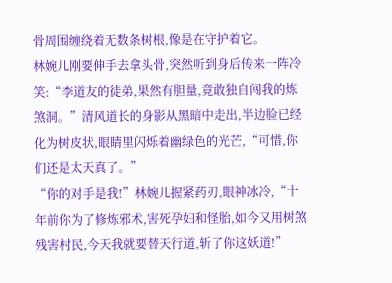骨周围缠绕着无数条树根,像是在守护着它。
林婉儿刚要伸手去拿头骨,突然听到身后传来一阵冷笑:“李道友的徒弟,果然有胆量,竟敢独自闯我的炼煞洞。”清风道长的身影从黑暗中走出,半边脸已经化为树皮状,眼睛里闪烁着幽绿色的光芒,“可惜,你们还是太天真了。”
“你的对手是我!”林婉儿握紧药刃,眼神冰冷,“十年前你为了修炼邪术,害死孕妇和怪胎,如今又用树煞残害村民,今天我就要替天行道,斩了你这妖道!”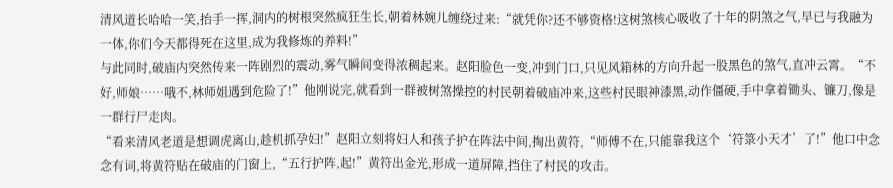清风道长哈哈一笑,抬手一挥,洞内的树根突然疯狂生长,朝着林婉儿缠绕过来:“就凭你?还不够资格!这树煞核心吸收了十年的阴煞之气,早已与我融为一体,你们今天都得死在这里,成为我修炼的养料!”
与此同时,破庙内突然传来一阵剧烈的震动,雾气瞬间变得浓稠起来。赵阳脸色一变,冲到门口,只见风箱林的方向升起一股黑色的煞气,直冲云霄。“不好,师娘……哦不,林师姐遇到危险了!”他刚说完,就看到一群被树煞操控的村民朝着破庙冲来,这些村民眼神漆黑,动作僵硬,手中拿着锄头、镰刀,像是一群行尸走肉。
“看来清风老道是想调虎离山,趁机抓孕妇!”赵阳立刻将妇人和孩子护在阵法中间,掏出黄符,“师傅不在,只能靠我这个‘符箓小天才’了!”他口中念念有词,将黄符贴在破庙的门窗上,“五行护阵,起!”黄符出金光,形成一道屏障,挡住了村民的攻击。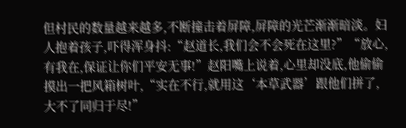但村民的数量越来越多,不断撞击着屏障,屏障的光芒渐渐暗淡。妇人抱着孩子,吓得浑身抖:“赵道长,我们会不会死在这里?”“放心,有我在,保证让你们平安无事!”赵阳嘴上说着,心里却没底,他偷偷摸出一把风箱树叶,“实在不行,就用这‘本草武器’跟他们拼了,大不了同归于尽!”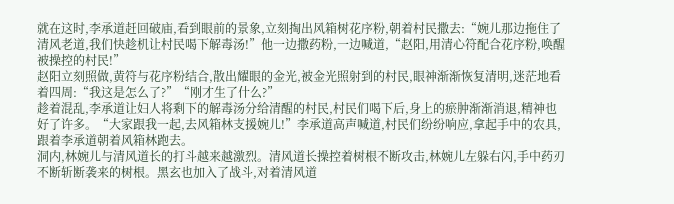就在这时,李承道赶回破庙,看到眼前的景象,立刻掏出风箱树花序粉,朝着村民撒去:“婉儿那边拖住了清风老道,我们快趁机让村民喝下解毒汤!”他一边撒药粉,一边喊道,“赵阳,用清心符配合花序粉,唤醒被操控的村民!”
赵阳立刻照做,黄符与花序粉结合,散出耀眼的金光,被金光照射到的村民,眼神渐渐恢复清明,迷茫地看着四周:“我这是怎么了?”“刚才生了什么?”
趁着混乱,李承道让妇人将剩下的解毒汤分给清醒的村民,村民们喝下后,身上的瘀肿渐渐消退,精神也好了许多。“大家跟我一起,去风箱林支援婉儿!”李承道高声喊道,村民们纷纷响应,拿起手中的农具,跟着李承道朝着风箱林跑去。
洞内,林婉儿与清风道长的打斗越来越激烈。清风道长操控着树根不断攻击,林婉儿左躲右闪,手中药刃不断斩断袭来的树根。黑玄也加入了战斗,对着清风道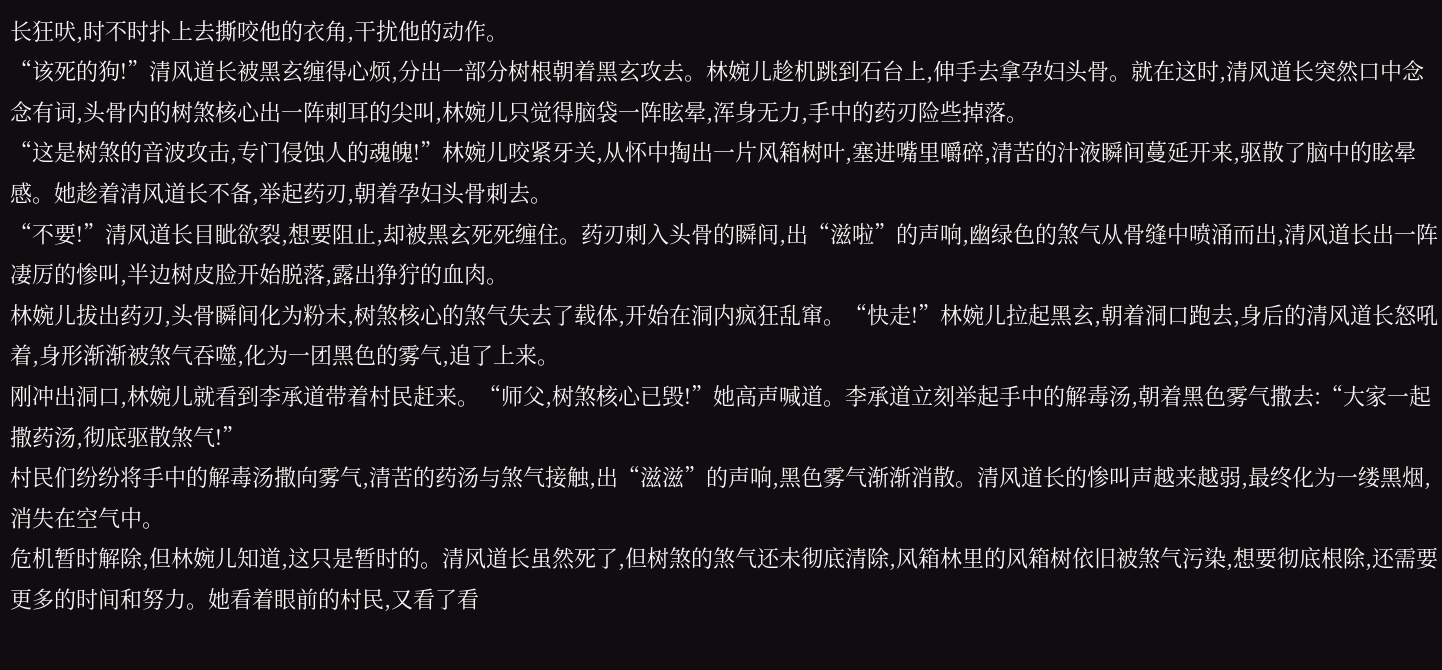长狂吠,时不时扑上去撕咬他的衣角,干扰他的动作。
“该死的狗!”清风道长被黑玄缠得心烦,分出一部分树根朝着黑玄攻去。林婉儿趁机跳到石台上,伸手去拿孕妇头骨。就在这时,清风道长突然口中念念有词,头骨内的树煞核心出一阵刺耳的尖叫,林婉儿只觉得脑袋一阵眩晕,浑身无力,手中的药刃险些掉落。
“这是树煞的音波攻击,专门侵蚀人的魂魄!”林婉儿咬紧牙关,从怀中掏出一片风箱树叶,塞进嘴里嚼碎,清苦的汁液瞬间蔓延开来,驱散了脑中的眩晕感。她趁着清风道长不备,举起药刃,朝着孕妇头骨刺去。
“不要!”清风道长目眦欲裂,想要阻止,却被黑玄死死缠住。药刃刺入头骨的瞬间,出“滋啦”的声响,幽绿色的煞气从骨缝中喷涌而出,清风道长出一阵凄厉的惨叫,半边树皮脸开始脱落,露出狰狞的血肉。
林婉儿拔出药刃,头骨瞬间化为粉末,树煞核心的煞气失去了载体,开始在洞内疯狂乱窜。“快走!”林婉儿拉起黑玄,朝着洞口跑去,身后的清风道长怒吼着,身形渐渐被煞气吞噬,化为一团黑色的雾气,追了上来。
刚冲出洞口,林婉儿就看到李承道带着村民赶来。“师父,树煞核心已毁!”她高声喊道。李承道立刻举起手中的解毒汤,朝着黑色雾气撒去:“大家一起撒药汤,彻底驱散煞气!”
村民们纷纷将手中的解毒汤撒向雾气,清苦的药汤与煞气接触,出“滋滋”的声响,黑色雾气渐渐消散。清风道长的惨叫声越来越弱,最终化为一缕黑烟,消失在空气中。
危机暂时解除,但林婉儿知道,这只是暂时的。清风道长虽然死了,但树煞的煞气还未彻底清除,风箱林里的风箱树依旧被煞气污染,想要彻底根除,还需要更多的时间和努力。她看着眼前的村民,又看了看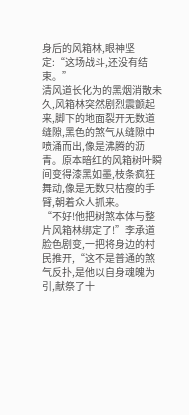身后的风箱林,眼神坚定:“这场战斗,还没有结束。”
清风道长化为的黑烟消散未久,风箱林突然剧烈震颤起来,脚下的地面裂开无数道缝隙,黑色的煞气从缝隙中喷涌而出,像是沸腾的沥青。原本暗红的风箱树叶瞬间变得漆黑如墨,枝条疯狂舞动,像是无数只枯瘦的手臂,朝着众人抓来。
“不好!他把树煞本体与整片风箱林绑定了!”李承道脸色剧变,一把将身边的村民推开,“这不是普通的煞气反扑,是他以自身魂魄为引,献祭了十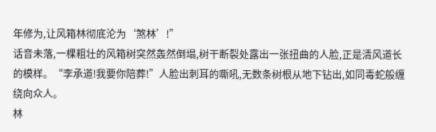年修为,让风箱林彻底沦为‘煞林’!”
话音未落,一棵粗壮的风箱树突然轰然倒塌,树干断裂处露出一张扭曲的人脸,正是清风道长的模样。“李承道!我要你陪葬!”人脸出刺耳的嘶吼,无数条树根从地下钻出,如同毒蛇般缠绕向众人。
林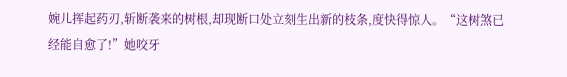婉儿挥起药刃,斩断袭来的树根,却现断口处立刻生出新的枝条,度快得惊人。“这树煞已经能自愈了!”她咬牙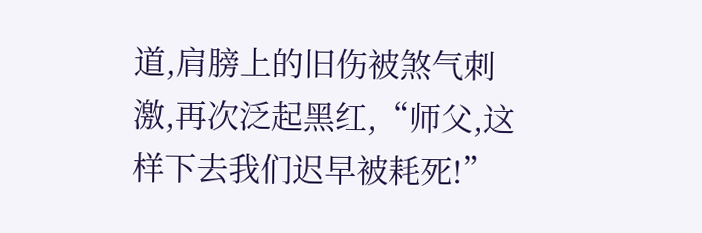道,肩膀上的旧伤被煞气刺激,再次泛起黑红,“师父,这样下去我们迟早被耗死!”